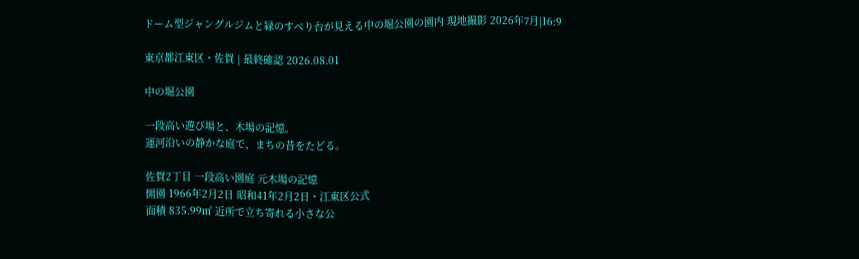ドーム型ジャングルジムと緑のすべり台が見える中の堀公園の園内 現地撮影 2026年7月|16:9

東京都江東区・佐賀 | 最終確認 2026.08.01

中の堀公園

一段高い遊び場と、木場の記憶。
運河沿いの静かな庭で、まちの昔をたどる。

佐賀2丁目 一段高い園庭 元木場の記憶
開園 1966年2月2日 昭和41年2月2日・江東区公式
面積 835.99㎡ 近所で立ち寄れる小さな公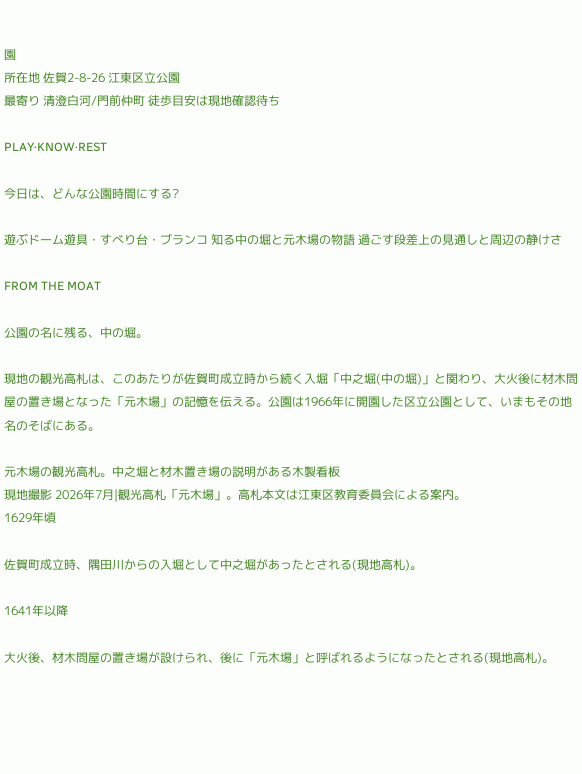園
所在地 佐賀2-8-26 江東区立公園
最寄り 清澄白河/門前仲町 徒歩目安は現地確認待ち

PLAY·KNOW·REST

今日は、どんな公園時間にする?

遊ぶドーム遊具・すべり台・ブランコ 知る中の堀と元木場の物語 過ごす段差上の見通しと周辺の静けさ

FROM THE MOAT

公園の名に残る、中の堀。

現地の観光高札は、このあたりが佐賀町成立時から続く入堀「中之堀(中の堀)」と関わり、大火後に材木問屋の置き場となった「元木場」の記憶を伝える。公園は1966年に開園した区立公園として、いまもその地名のそばにある。

元木場の観光高札。中之堀と材木置き場の説明がある木製看板
現地撮影 2026年7月|観光高札「元木場」。高札本文は江東区教育委員会による案内。
1629年頃

佐賀町成立時、隅田川からの入堀として中之堀があったとされる(現地高札)。

1641年以降

大火後、材木問屋の置き場が設けられ、後に「元木場」と呼ばれるようになったとされる(現地高札)。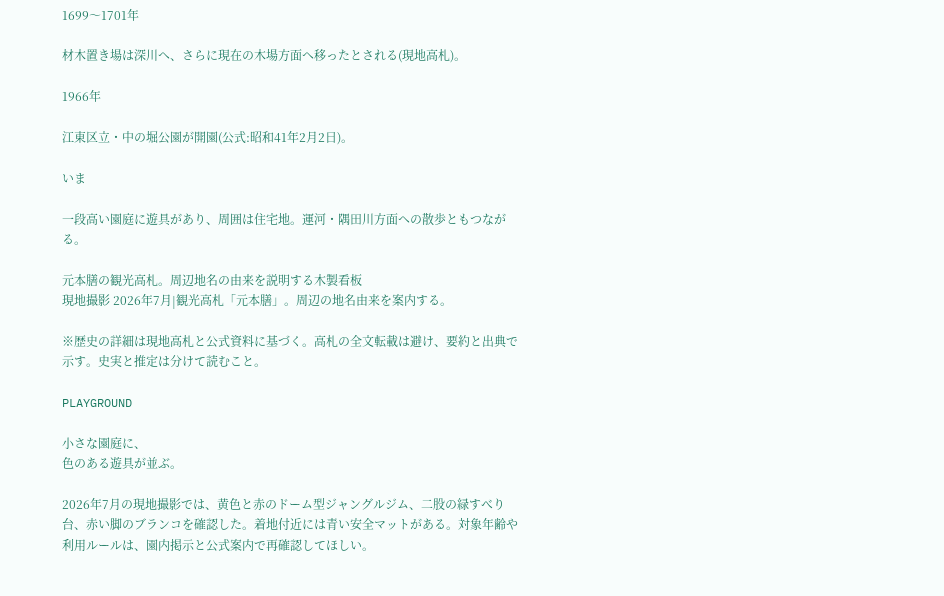1699〜1701年

材木置き場は深川へ、さらに現在の木場方面へ移ったとされる(現地高札)。

1966年

江東区立・中の堀公園が開園(公式:昭和41年2月2日)。

いま

一段高い園庭に遊具があり、周囲は住宅地。運河・隅田川方面への散歩ともつながる。

元本膳の観光高札。周辺地名の由来を説明する木製看板
現地撮影 2026年7月|観光高札「元本膳」。周辺の地名由来を案内する。

※歴史の詳細は現地高札と公式資料に基づく。高札の全文転載は避け、要約と出典で示す。史実と推定は分けて読むこと。

PLAYGROUND

小さな園庭に、
色のある遊具が並ぶ。

2026年7月の現地撮影では、黄色と赤のドーム型ジャングルジム、二股の緑すべり台、赤い脚のブランコを確認した。着地付近には青い安全マットがある。対象年齢や利用ルールは、園内掲示と公式案内で再確認してほしい。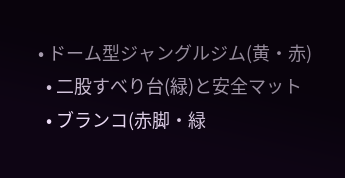• ドーム型ジャングルジム(黄・赤)
  • 二股すべり台(緑)と安全マット
  • ブランコ(赤脚・緑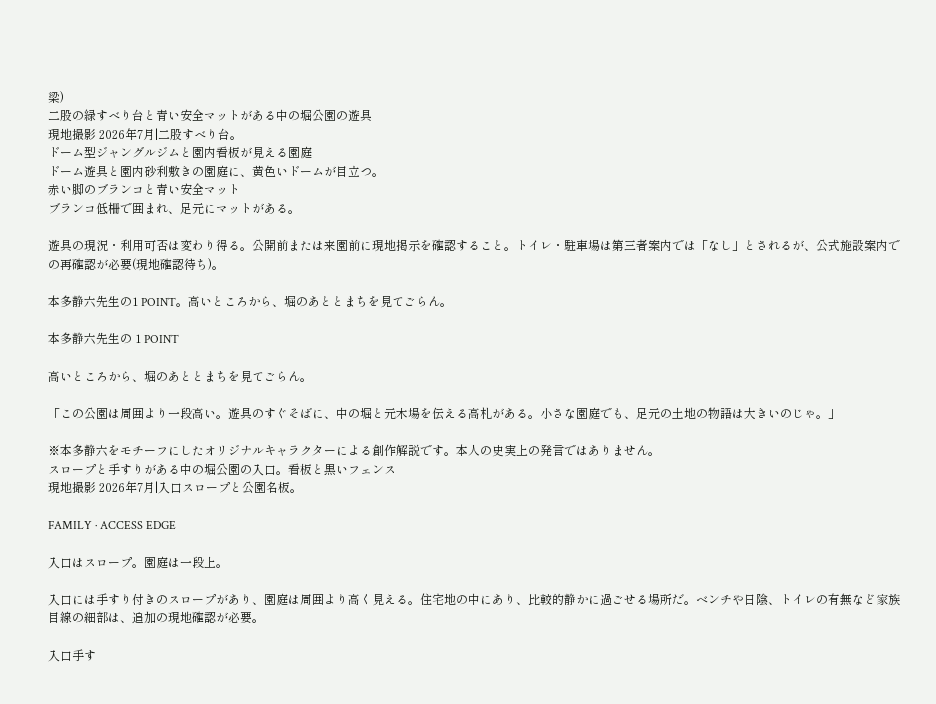梁)
二股の緑すべり台と青い安全マットがある中の堀公園の遊具
現地撮影 2026年7月|二股すべり台。
ドーム型ジャングルジムと園内看板が見える園庭
ドーム遊具と園内砂利敷きの園庭に、黄色いドームが目立つ。
赤い脚のブランコと青い安全マット
ブランコ低柵で囲まれ、足元にマットがある。

遊具の現況・利用可否は変わり得る。公開前または来園前に現地掲示を確認すること。トイレ・駐車場は第三者案内では「なし」とされるが、公式施設案内での再確認が必要(現地確認待ち)。

本多静六先生の1 POINT。高いところから、堀のあととまちを見てごらん。

本多静六先生の 1 POINT

高いところから、堀のあととまちを見てごらん。

「この公園は周囲より一段高い。遊具のすぐそばに、中の堀と元木場を伝える高札がある。小さな園庭でも、足元の土地の物語は大きいのじゃ。」

※本多静六をモチーフにしたオリジナルキャラクターによる創作解説です。本人の史実上の発言ではありません。
スロープと手すりがある中の堀公園の入口。看板と黒いフェンス
現地撮影 2026年7月|入口スロープと公園名板。

FAMILY · ACCESS EDGE

入口はスロープ。園庭は一段上。

入口には手すり付きのスロープがあり、園庭は周囲より高く見える。住宅地の中にあり、比較的静かに過ごせる場所だ。ベンチや日陰、トイレの有無など家族目線の細部は、追加の現地確認が必要。

入口手す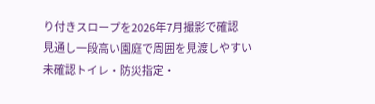り付きスロープを2026年7月撮影で確認
見通し一段高い園庭で周囲を見渡しやすい
未確認トイレ・防災指定・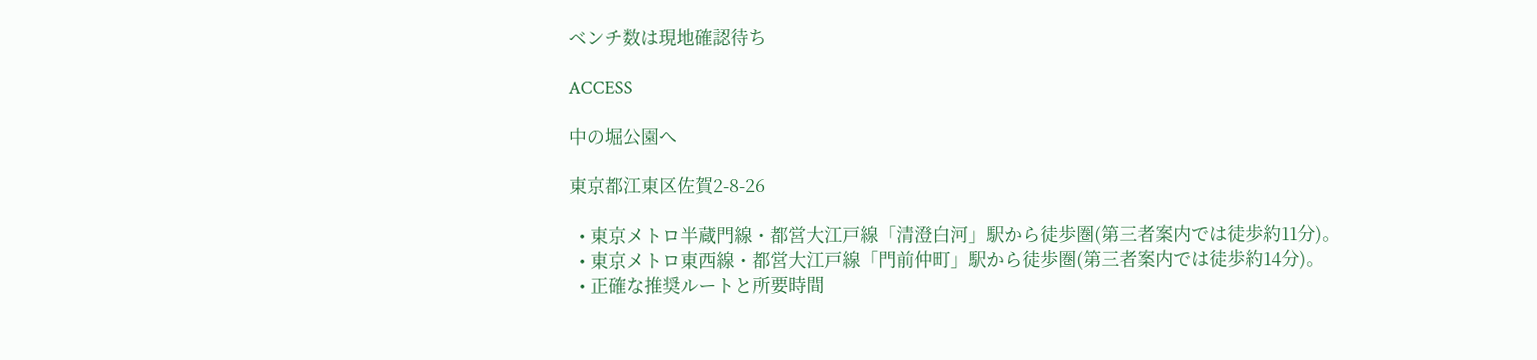ベンチ数は現地確認待ち

ACCESS

中の堀公園へ

東京都江東区佐賀2-8-26

  • 東京メトロ半蔵門線・都営大江戸線「清澄白河」駅から徒歩圏(第三者案内では徒歩約11分)。
  • 東京メトロ東西線・都営大江戸線「門前仲町」駅から徒歩圏(第三者案内では徒歩約14分)。
  • 正確な推奨ルートと所要時間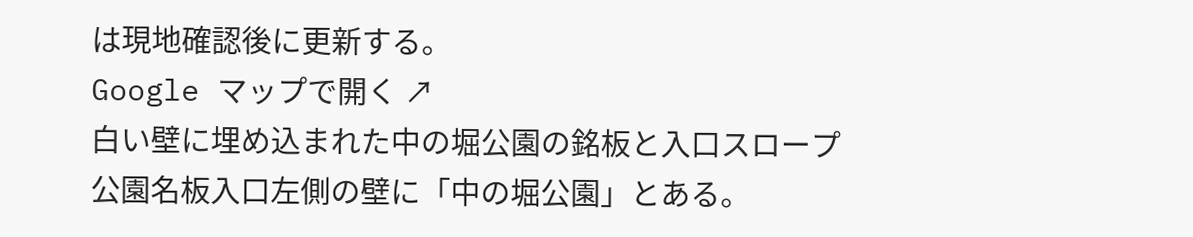は現地確認後に更新する。
Google マップで開く ↗
白い壁に埋め込まれた中の堀公園の銘板と入口スロープ
公園名板入口左側の壁に「中の堀公園」とある。